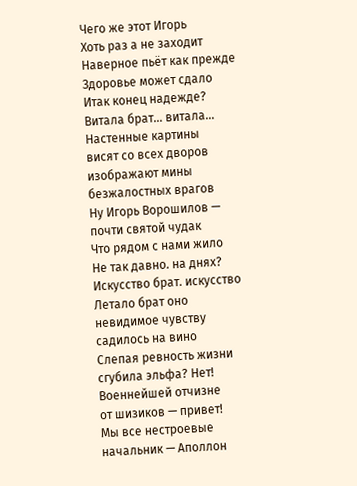Чего же этот Игорь
Хоть раз а не заходит
Наверное пьёт как прежде
Здоровье может сдало
Итак конец надежде?
Витала брат… витала…
Настенные картины
висят со всех дворов
изображают мины
безжалостных врагов
Ну Игорь Ворошилов —
почти святой чудак
Что рядом с нами жило
Не так давно. на днях?
Искусство брат. искусство
Летало брат оно
невидимое чувству
садилось на вино
Слепая ревность жизни
сгубила эльфа? Нет!
Военнейшей отчизне
от шизиков — привет!
Мы все нестроевые
начальник — Аполлон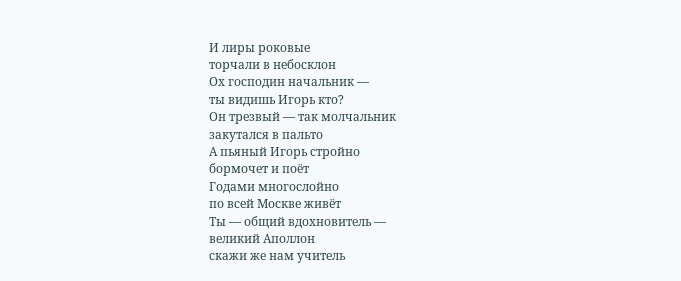И лиры роковые
торчали в небосклон
Ох господин начальник —
ты видишь Игорь кто?
Он трезвый — так молчальник
закутался в пальто
А пьяный Игорь стройно
бормочет и поёт
Годами многослойно
по всей Москве живёт
Ты — общий вдохновитель —
великий Аполлон
скажи же нам учитель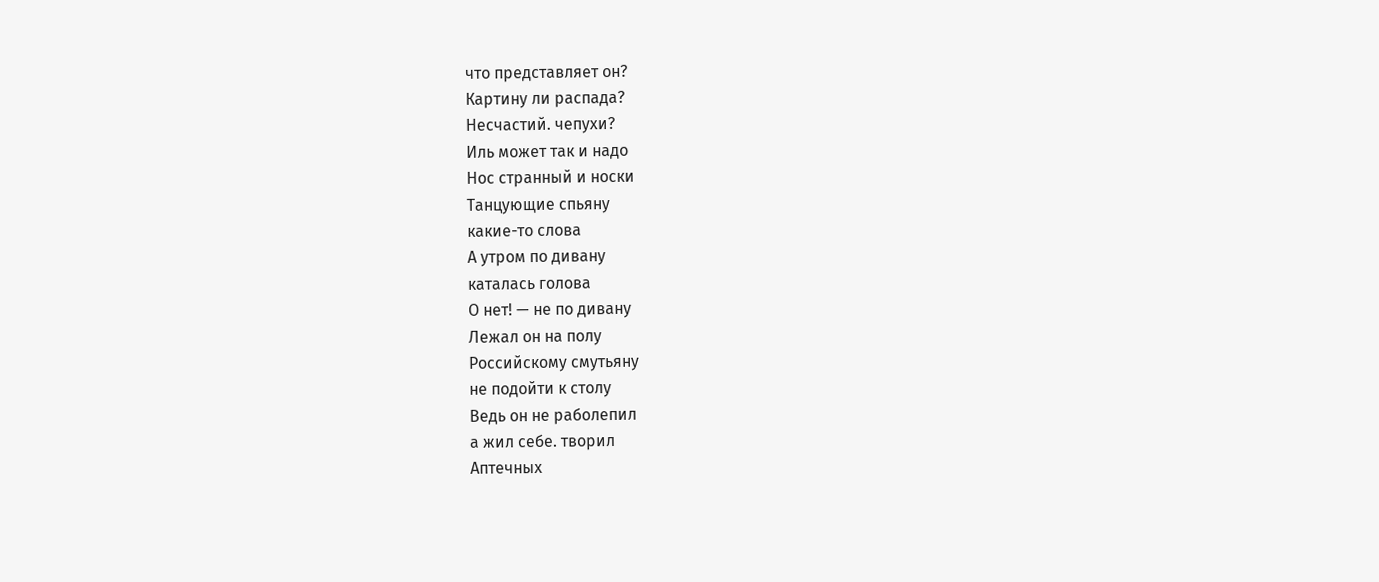что представляет он?
Картину ли распада?
Несчастий. чепухи?
Иль может так и надо
Нос странный и носки
Танцующие спьяну
какие-то слова
А утром по дивану
каталась голова
О нет! — не по дивану
Лежал он на полу
Российскому смутьяну
не подойти к столу
Ведь он не раболепил
а жил себе. творил
Аптечных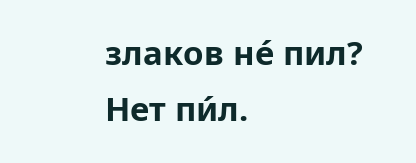злаков не́ пил?
Нет пи́л.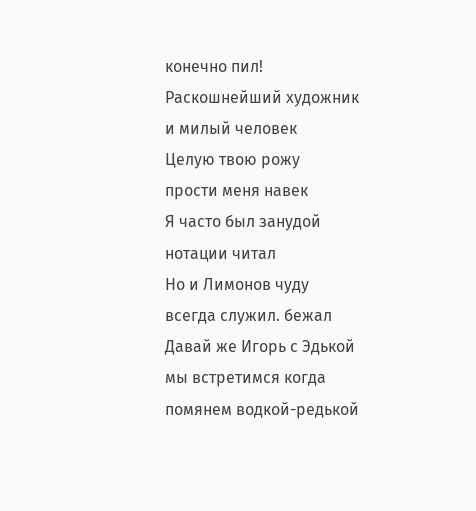конечно пил!
Раскошнейший художник
и милый человек
Целую твою рожу
прости меня навек
Я часто был занудой
нотации читал
Но и Лимонов чуду
всегда служил. бежал
Давай же Игорь с Эдькой
мы встретимся когда
помянем водкой-редькой